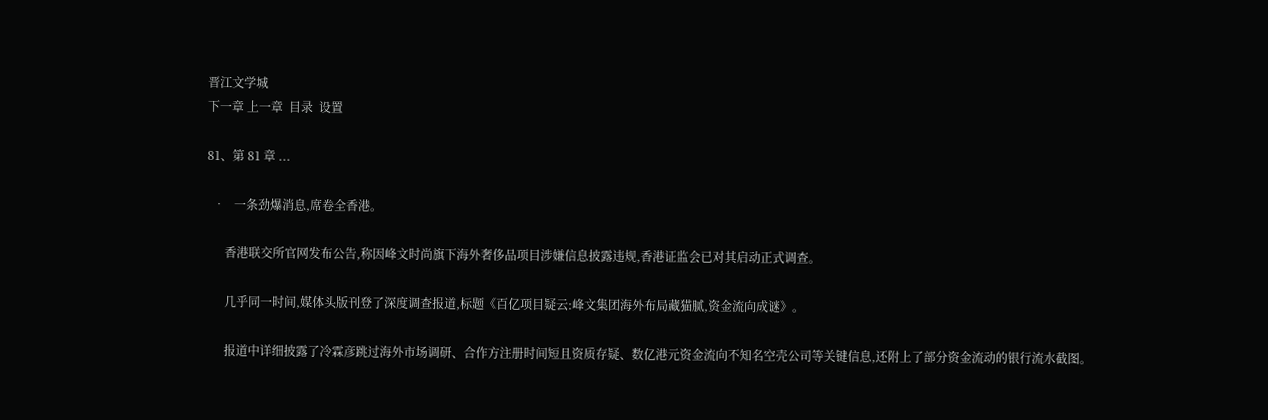晋江文学城
下一章 上一章  目录  设置

81、第 81 章 ...

  •   一条劲爆消息,席卷全香港。

      香港联交所官网发布公告,称因峰文时尚旗下海外奢侈品项目涉嫌信息披露违规,香港证监会已对其启动正式调查。

      几乎同一时间,媒体头版刊登了深度调查报道,标题《百亿项目疑云:峰文集团海外布局藏猫腻,资金流向成谜》。

      报道中详细披露了冷霖彦跳过海外市场调研、合作方注册时间短且资质存疑、数亿港元资金流向不知名空壳公司等关键信息,还附上了部分资金流动的银行流水截图。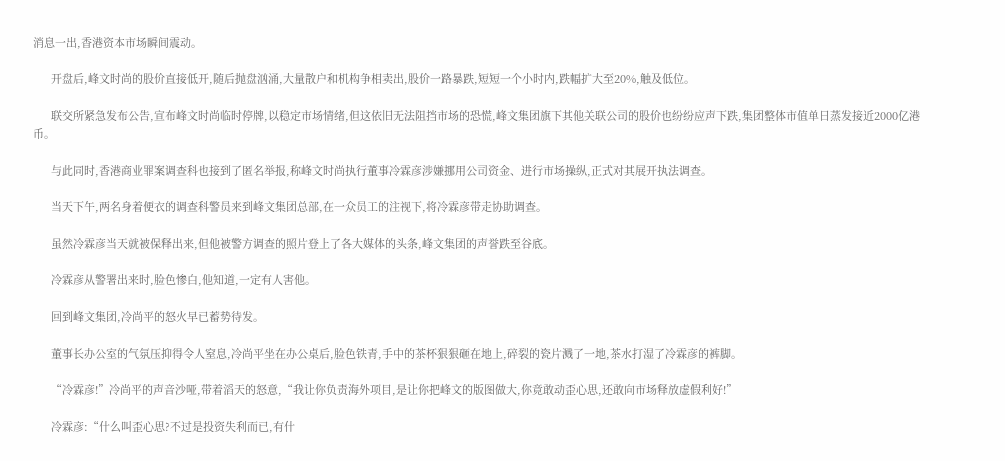消息一出,香港资本市场瞬间震动。

      开盘后,峰文时尚的股价直接低开,随后抛盘汹涌,大量散户和机构争相卖出,股价一路暴跌,短短一个小时内,跌幅扩大至20%,触及低位。

      联交所紧急发布公告,宣布峰文时尚临时停牌,以稳定市场情绪,但这依旧无法阻挡市场的恐慌,峰文集团旗下其他关联公司的股价也纷纷应声下跌,集团整体市值单日蒸发接近2000亿港币。

      与此同时,香港商业罪案调查科也接到了匿名举报,称峰文时尚执行董事冷霖彦涉嫌挪用公司资金、进行市场操纵,正式对其展开执法调查。

      当天下午,两名身着便衣的调查科警员来到峰文集团总部,在一众员工的注视下,将冷霖彦带走协助调查。

      虽然冷霖彦当天就被保释出来,但他被警方调查的照片登上了各大媒体的头条,峰文集团的声誉跌至谷底。

      冷霖彦从警署出来时,脸色惨白,他知道,一定有人害他。

      回到峰文集团,冷尚平的怒火早已蓄势待发。

      董事长办公室的气氛压抑得令人窒息,冷尚平坐在办公桌后,脸色铁青,手中的茶杯狠狠砸在地上,碎裂的瓷片溅了一地,茶水打湿了冷霖彦的裤脚。

      “冷霖彦!”冷尚平的声音沙哑,带着滔天的怒意,“我让你负责海外项目,是让你把峰文的版图做大,你竟敢动歪心思,还敢向市场释放虚假利好!”

      冷霖彦:“什么叫歪心思?不过是投资失利而已,有什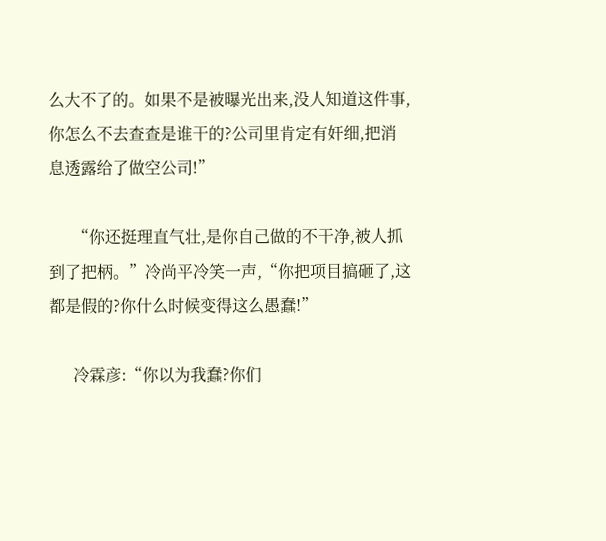么大不了的。如果不是被曝光出来,没人知道这件事,你怎么不去查查是谁干的?公司里肯定有奸细,把消息透露给了做空公司!”

      “你还挺理直气壮,是你自己做的不干净,被人抓到了把柄。”冷尚平冷笑一声,“你把项目搞砸了,这都是假的?你什么时候变得这么愚蠢!”

      冷霖彦:“你以为我蠢?你们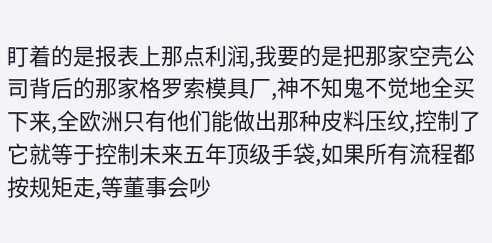盯着的是报表上那点利润,我要的是把那家空壳公司背后的那家格罗索模具厂,神不知鬼不觉地全买下来,全欧洲只有他们能做出那种皮料压纹,控制了它就等于控制未来五年顶级手袋,如果所有流程都按规矩走,等董事会吵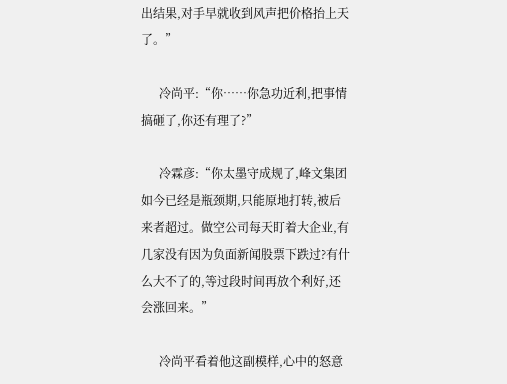出结果,对手早就收到风声把价格抬上天了。”

      冷尚平:“你……你急功近利,把事情搞砸了,你还有理了?”

      冷霖彦:“你太墨守成规了,峰文集团如今已经是瓶颈期,只能原地打转,被后来者超过。做空公司每天盯着大企业,有几家没有因为负面新闻股票下跌过?有什么大不了的,等过段时间再放个利好,还会涨回来。”

      冷尚平看着他这副模样,心中的怒意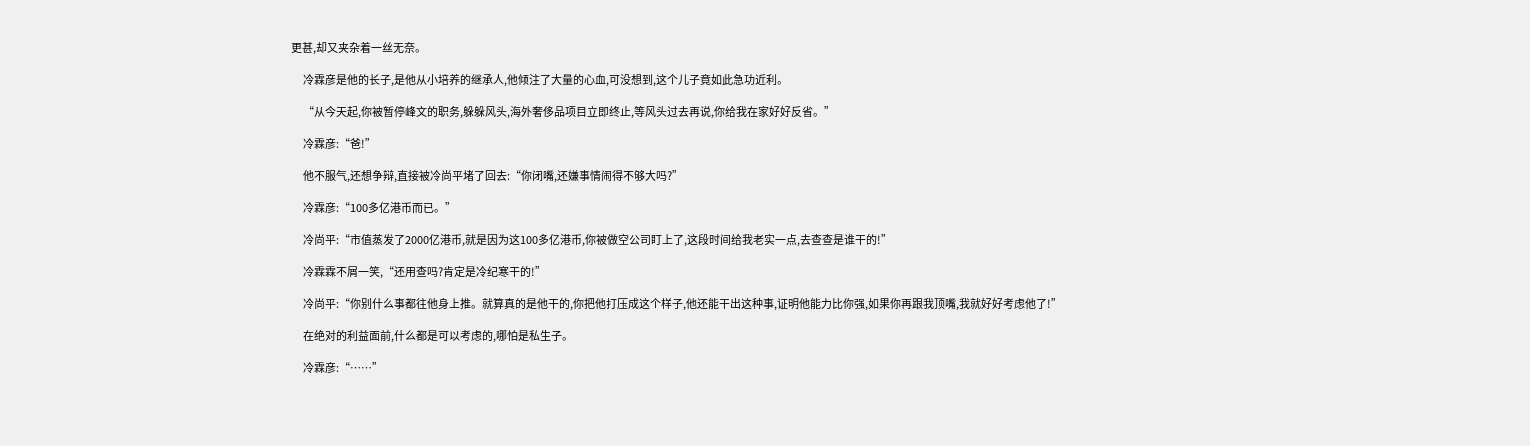更甚,却又夹杂着一丝无奈。

      冷霖彦是他的长子,是他从小培养的继承人,他倾注了大量的心血,可没想到,这个儿子竟如此急功近利。

      “从今天起,你被暂停峰文的职务,躲躲风头,海外奢侈品项目立即终止,等风头过去再说,你给我在家好好反省。”

      冷霖彦:“爸!”

      他不服气,还想争辩,直接被冷尚平堵了回去:“你闭嘴,还嫌事情闹得不够大吗?”

      冷霖彦:“100多亿港币而已。”

      冷尚平:“市值蒸发了2000亿港币,就是因为这100多亿港币,你被做空公司盯上了,这段时间给我老实一点,去查查是谁干的!”

      冷霖霖不屑一笑,“还用查吗?肯定是冷纪寒干的!”

      冷尚平:“你别什么事都往他身上推。就算真的是他干的,你把他打压成这个样子,他还能干出这种事,证明他能力比你强,如果你再跟我顶嘴,我就好好考虑他了!”

      在绝对的利益面前,什么都是可以考虑的,哪怕是私生子。

      冷霖彦:“……”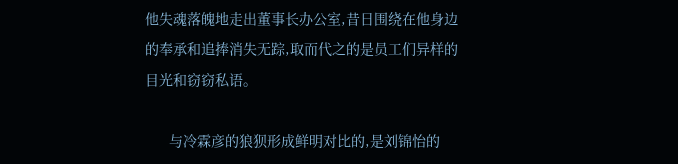他失魂落魄地走出董事长办公室,昔日围绕在他身边的奉承和追捧消失无踪,取而代之的是员工们异样的目光和窃窃私语。

      与冷霖彦的狼狈形成鲜明对比的,是刘锦怡的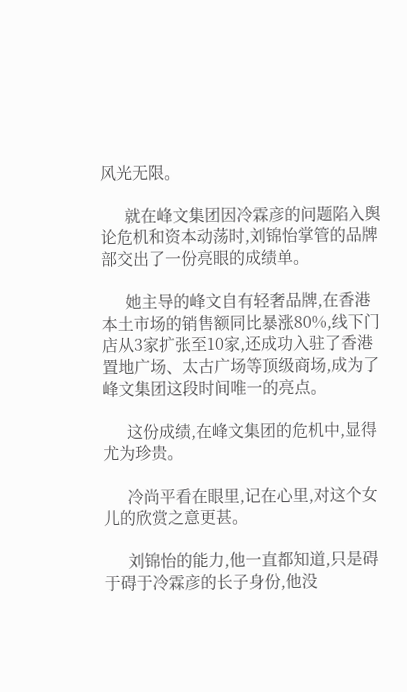风光无限。

      就在峰文集团因冷霖彦的问题陷入舆论危机和资本动荡时,刘锦怡掌管的品牌部交出了一份亮眼的成绩单。

      她主导的峰文自有轻奢品牌,在香港本土市场的销售额同比暴涨80%,线下门店从3家扩张至10家,还成功入驻了香港置地广场、太古广场等顶级商场,成为了峰文集团这段时间唯一的亮点。

      这份成绩,在峰文集团的危机中,显得尤为珍贵。

      冷尚平看在眼里,记在心里,对这个女儿的欣赏之意更甚。

      刘锦怡的能力,他一直都知道,只是碍于碍于冷霖彦的长子身份,他没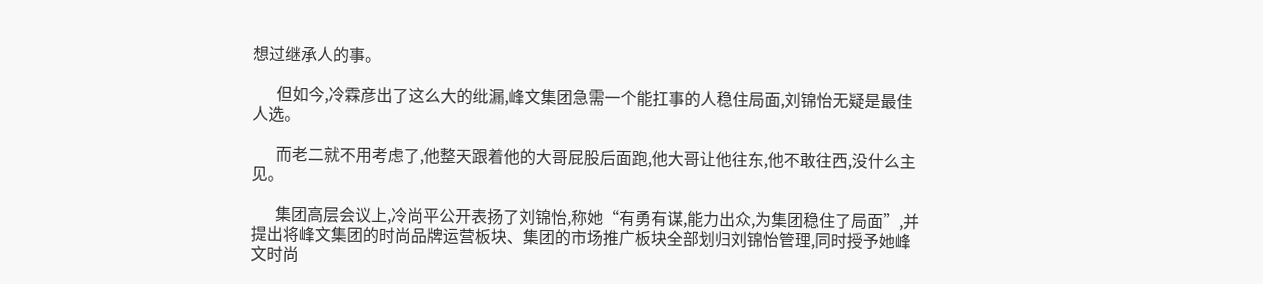想过继承人的事。

      但如今,冷霖彦出了这么大的纰漏,峰文集团急需一个能扛事的人稳住局面,刘锦怡无疑是最佳人选。

      而老二就不用考虑了,他整天跟着他的大哥屁股后面跑,他大哥让他往东,他不敢往西,没什么主见。

      集团高层会议上,冷尚平公开表扬了刘锦怡,称她“有勇有谋,能力出众,为集团稳住了局面”,并提出将峰文集团的时尚品牌运营板块、集团的市场推广板块全部划归刘锦怡管理,同时授予她峰文时尚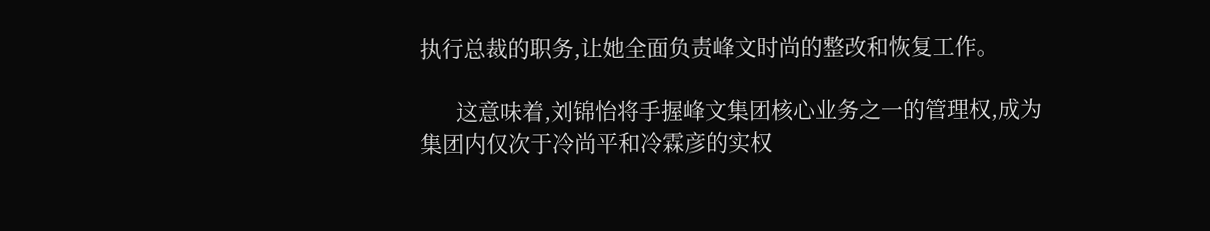执行总裁的职务,让她全面负责峰文时尚的整改和恢复工作。

      这意味着,刘锦怡将手握峰文集团核心业务之一的管理权,成为集团内仅次于冷尚平和冷霖彦的实权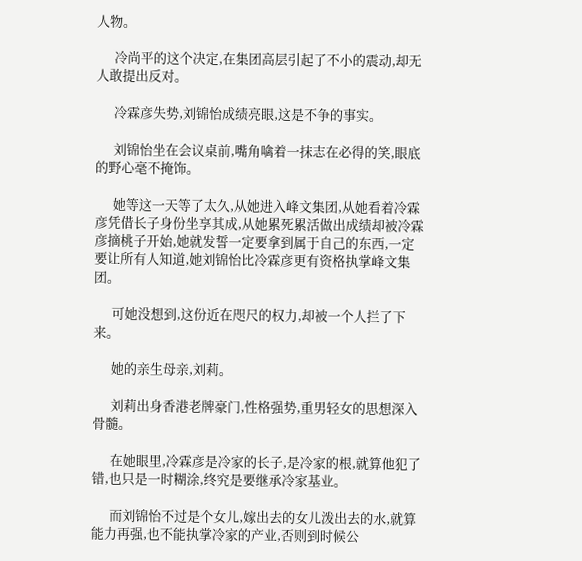人物。

      冷尚平的这个决定,在集团高层引起了不小的震动,却无人敢提出反对。

      冷霖彦失势,刘锦怡成绩亮眼,这是不争的事实。

      刘锦怡坐在会议桌前,嘴角噙着一抹志在必得的笑,眼底的野心毫不掩饰。

      她等这一天等了太久,从她进入峰文集团,从她看着冷霖彦凭借长子身份坐享其成,从她累死累活做出成绩却被冷霖彦摘桃子开始,她就发誓一定要拿到属于自己的东西,一定要让所有人知道,她刘锦怡比冷霖彦更有资格执掌峰文集团。

      可她没想到,这份近在咫尺的权力,却被一个人拦了下来。

      她的亲生母亲,刘莉。

      刘莉出身香港老牌豪门,性格强势,重男轻女的思想深入骨髓。

      在她眼里,冷霖彦是冷家的长子,是冷家的根,就算他犯了错,也只是一时糊涂,终究是要继承冷家基业。

      而刘锦怡不过是个女儿,嫁出去的女儿泼出去的水,就算能力再强,也不能执掌冷家的产业,否则到时候公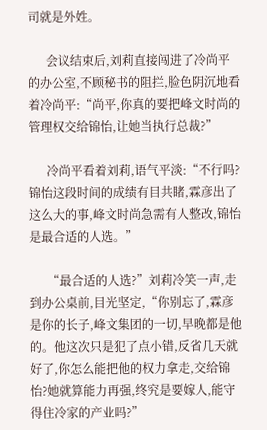司就是外姓。

      会议结束后,刘莉直接闯进了冷尚平的办公室,不顾秘书的阻拦,脸色阴沉地看着冷尚平:“尚平,你真的要把峰文时尚的管理权交给锦怡,让她当执行总裁?”

      冷尚平看着刘莉,语气平淡:“不行吗?锦怡这段时间的成绩有目共睹,霖彦出了这么大的事,峰文时尚急需有人整改,锦怡是最合适的人选。”

      “最合适的人选?”刘莉冷笑一声,走到办公桌前,目光坚定,“你别忘了,霖彦是你的长子,峰文集团的一切,早晚都是他的。他这次只是犯了点小错,反省几天就好了,你怎么能把他的权力拿走,交给锦怡?她就算能力再强,终究是要嫁人,能守得住冷家的产业吗?”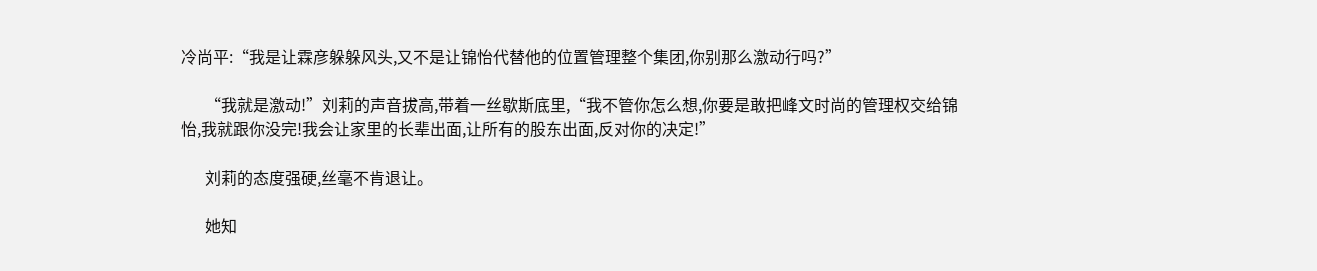冷尚平:“我是让霖彦躲躲风头,又不是让锦怡代替他的位置管理整个集团,你别那么激动行吗?”

      “我就是激动!”刘莉的声音拔高,带着一丝歇斯底里,“我不管你怎么想,你要是敢把峰文时尚的管理权交给锦怡,我就跟你没完!我会让家里的长辈出面,让所有的股东出面,反对你的决定!”

      刘莉的态度强硬,丝毫不肯退让。

      她知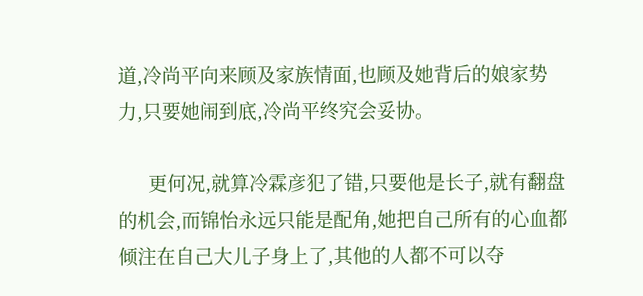道,冷尚平向来顾及家族情面,也顾及她背后的娘家势力,只要她闹到底,冷尚平终究会妥协。

      更何况,就算冷霖彦犯了错,只要他是长子,就有翻盘的机会,而锦怡永远只能是配角,她把自己所有的心血都倾注在自己大儿子身上了,其他的人都不可以夺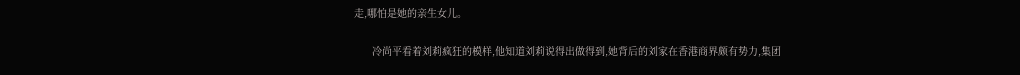走,哪怕是她的亲生女儿。

      冷尚平看着刘莉疯狂的模样,他知道刘莉说得出做得到,她背后的刘家在香港商界颇有势力,集团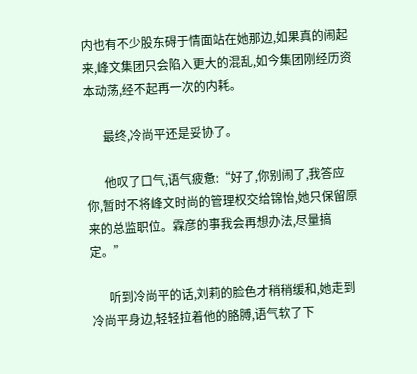内也有不少股东碍于情面站在她那边,如果真的闹起来,峰文集团只会陷入更大的混乱,如今集团刚经历资本动荡,经不起再一次的内耗。

      最终,冷尚平还是妥协了。

      他叹了口气,语气疲惫:“好了,你别闹了,我答应你,暂时不将峰文时尚的管理权交给锦怡,她只保留原来的总监职位。霖彦的事我会再想办法,尽量搞定。”

      听到冷尚平的话,刘莉的脸色才稍稍缓和,她走到冷尚平身边,轻轻拉着他的胳膊,语气软了下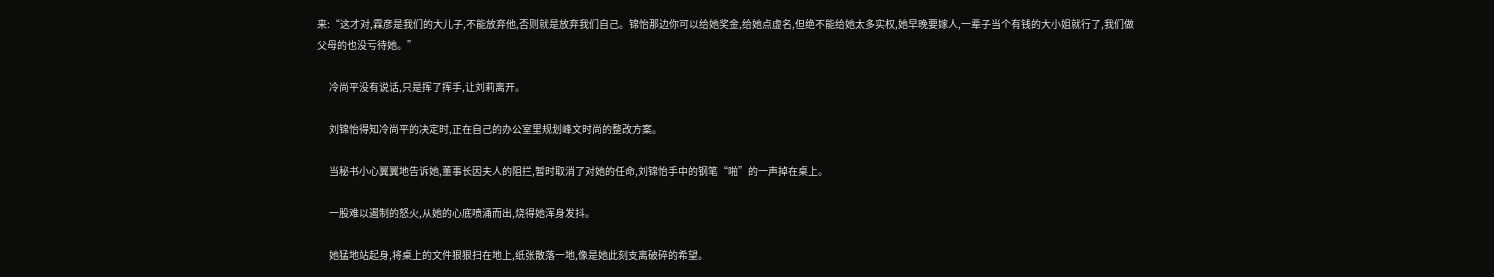来:“这才对,霖彦是我们的大儿子,不能放弃他,否则就是放弃我们自己。锦怡那边你可以给她奖金,给她点虚名,但绝不能给她太多实权,她早晚要嫁人,一辈子当个有钱的大小姐就行了,我们做父母的也没亏待她。”

      冷尚平没有说话,只是挥了挥手,让刘莉离开。

      刘锦怡得知冷尚平的决定时,正在自己的办公室里规划峰文时尚的整改方案。

      当秘书小心翼翼地告诉她,董事长因夫人的阻拦,暂时取消了对她的任命,刘锦怡手中的钢笔“啪”的一声掉在桌上。

      一股难以遏制的怒火,从她的心底喷涌而出,烧得她浑身发抖。

      她猛地站起身,将桌上的文件狠狠扫在地上,纸张散落一地,像是她此刻支离破碎的希望。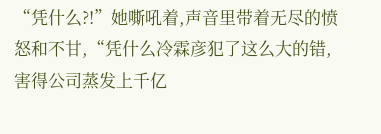“凭什么?!”她嘶吼着,声音里带着无尽的愤怒和不甘,“凭什么冷霖彦犯了这么大的错,害得公司蒸发上千亿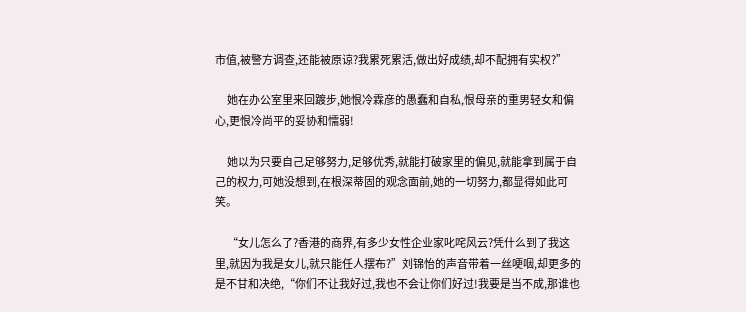市值,被警方调查,还能被原谅?我累死累活,做出好成绩,却不配拥有实权?”

      她在办公室里来回踱步,她恨冷霖彦的愚蠢和自私,恨母亲的重男轻女和偏心,更恨冷尚平的妥协和懦弱!

      她以为只要自己足够努力,足够优秀,就能打破家里的偏见,就能拿到属于自己的权力,可她没想到,在根深蒂固的观念面前,她的一切努力,都显得如此可笑。

      “女儿怎么了?香港的商界,有多少女性企业家叱咤风云?凭什么到了我这里,就因为我是女儿,就只能任人摆布?”刘锦怡的声音带着一丝哽咽,却更多的是不甘和决绝,“你们不让我好过,我也不会让你们好过!我要是当不成,那谁也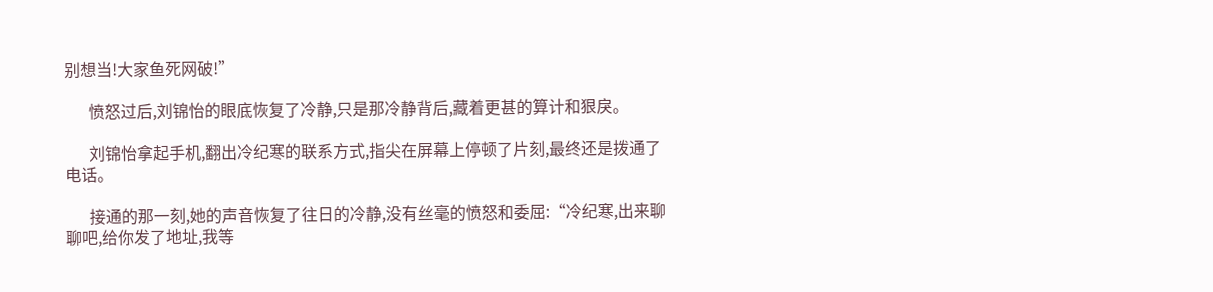别想当!大家鱼死网破!”

      愤怒过后,刘锦怡的眼底恢复了冷静,只是那冷静背后,藏着更甚的算计和狠戾。

      刘锦怡拿起手机,翻出冷纪寒的联系方式,指尖在屏幕上停顿了片刻,最终还是拨通了电话。

      接通的那一刻,她的声音恢复了往日的冷静,没有丝毫的愤怒和委屈:“冷纪寒,出来聊聊吧,给你发了地址,我等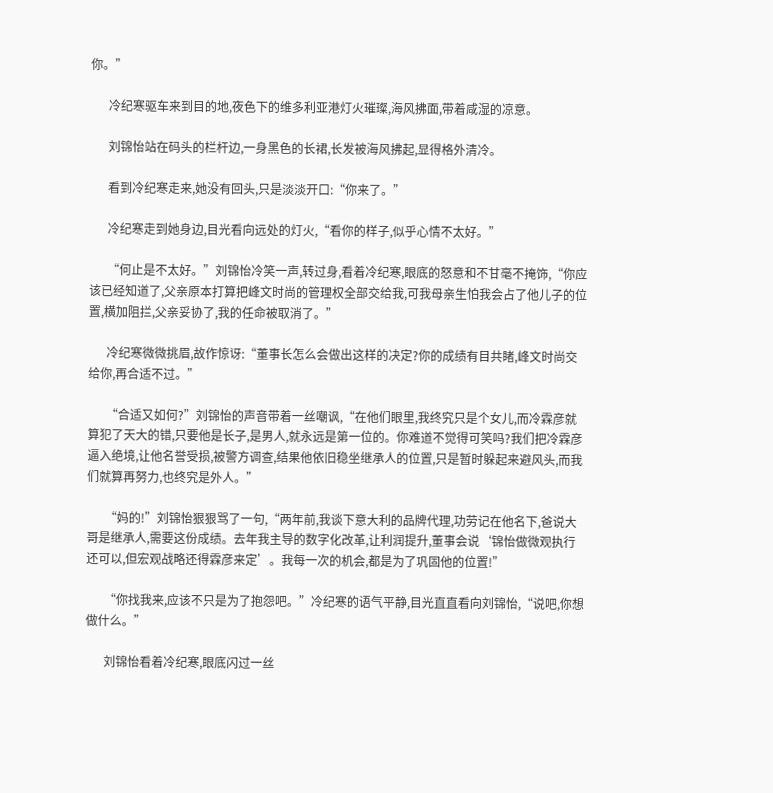你。”

      冷纪寒驱车来到目的地,夜色下的维多利亚港灯火璀璨,海风拂面,带着咸湿的凉意。

      刘锦怡站在码头的栏杆边,一身黑色的长裙,长发被海风拂起,显得格外清冷。

      看到冷纪寒走来,她没有回头,只是淡淡开口:“你来了。”

      冷纪寒走到她身边,目光看向远处的灯火,“看你的样子,似乎心情不太好。”

      “何止是不太好。”刘锦怡冷笑一声,转过身,看着冷纪寒,眼底的怒意和不甘毫不掩饰,“你应该已经知道了,父亲原本打算把峰文时尚的管理权全部交给我,可我母亲生怕我会占了他儿子的位置,横加阻拦,父亲妥协了,我的任命被取消了。”

      冷纪寒微微挑眉,故作惊讶:“董事长怎么会做出这样的决定?你的成绩有目共睹,峰文时尚交给你,再合适不过。”

      “合适又如何?”刘锦怡的声音带着一丝嘲讽,“在他们眼里,我终究只是个女儿,而冷霖彦就算犯了天大的错,只要他是长子,是男人,就永远是第一位的。你难道不觉得可笑吗?我们把冷霖彦逼入绝境,让他名誉受损,被警方调查,结果他依旧稳坐继承人的位置,只是暂时躲起来避风头,而我们就算再努力,也终究是外人。”

      “妈的!”刘锦怡狠狠骂了一句,“两年前,我谈下意大利的品牌代理,功劳记在他名下,爸说大哥是继承人,需要这份成绩。去年我主导的数字化改革,让利润提升,董事会说‘锦怡做微观执行还可以,但宏观战略还得霖彦来定’。我每一次的机会,都是为了巩固他的位置!”

      “你找我来,应该不只是为了抱怨吧。”冷纪寒的语气平静,目光直直看向刘锦怡,“说吧,你想做什么。”

      刘锦怡看着冷纪寒,眼底闪过一丝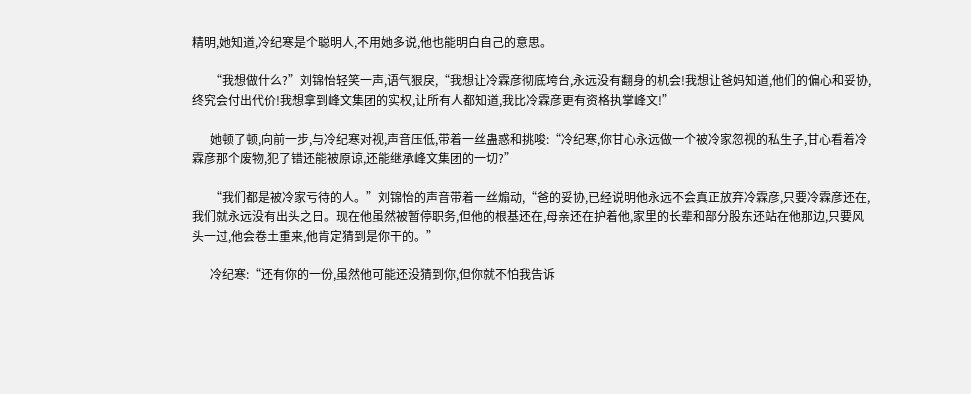精明,她知道,冷纪寒是个聪明人,不用她多说,他也能明白自己的意思。

      “我想做什么?”刘锦怡轻笑一声,语气狠戾,“我想让冷霖彦彻底垮台,永远没有翻身的机会!我想让爸妈知道,他们的偏心和妥协,终究会付出代价!我想拿到峰文集团的实权,让所有人都知道,我比冷霖彦更有资格执掌峰文!”

      她顿了顿,向前一步,与冷纪寒对视,声音压低,带着一丝蛊惑和挑唆:“冷纪寒,你甘心永远做一个被冷家忽视的私生子,甘心看着冷霖彦那个废物,犯了错还能被原谅,还能继承峰文集团的一切?”

      “我们都是被冷家亏待的人。”刘锦怡的声音带着一丝煽动,“爸的妥协,已经说明他永远不会真正放弃冷霖彦,只要冷霖彦还在,我们就永远没有出头之日。现在他虽然被暂停职务,但他的根基还在,母亲还在护着他,家里的长辈和部分股东还站在他那边,只要风头一过,他会卷土重来,他肯定猜到是你干的。”

      冷纪寒:“还有你的一份,虽然他可能还没猜到你,但你就不怕我告诉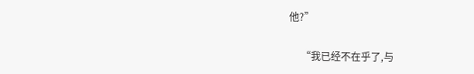他?”

      “我已经不在乎了,与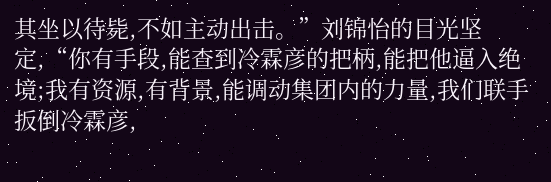其坐以待毙,不如主动出击。”刘锦怡的目光坚定,“你有手段,能查到冷霖彦的把柄,能把他逼入绝境;我有资源,有背景,能调动集团内的力量,我们联手扳倒冷霖彦,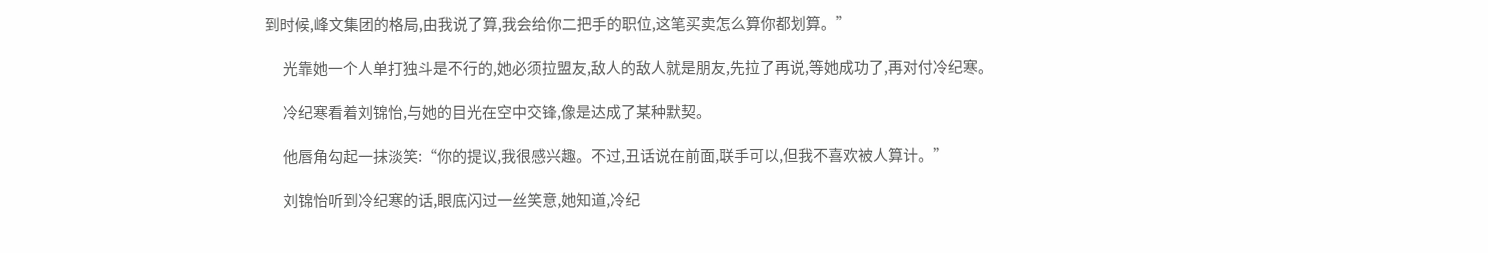到时候,峰文集团的格局,由我说了算,我会给你二把手的职位,这笔买卖怎么算你都划算。”

      光靠她一个人单打独斗是不行的,她必须拉盟友,敌人的敌人就是朋友,先拉了再说,等她成功了,再对付冷纪寒。

      冷纪寒看着刘锦怡,与她的目光在空中交锋,像是达成了某种默契。

      他唇角勾起一抹淡笑:“你的提议,我很感兴趣。不过,丑话说在前面,联手可以,但我不喜欢被人算计。”

      刘锦怡听到冷纪寒的话,眼底闪过一丝笑意,她知道,冷纪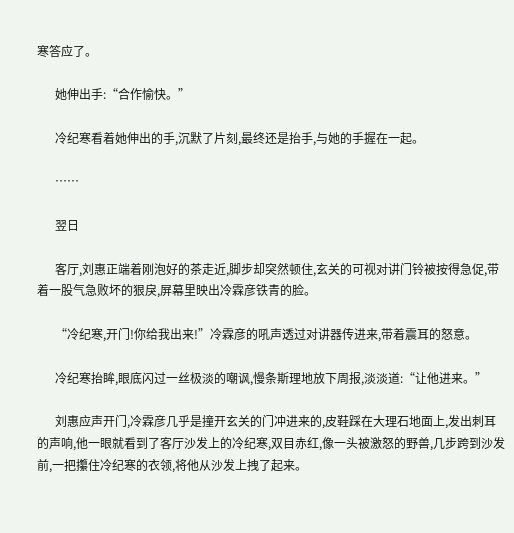寒答应了。

      她伸出手:“合作愉快。”

      冷纪寒看着她伸出的手,沉默了片刻,最终还是抬手,与她的手握在一起。

      ……

      翌日

      客厅,刘惠正端着刚泡好的茶走近,脚步却突然顿住,玄关的可视对讲门铃被按得急促,带着一股气急败坏的狠戾,屏幕里映出冷霖彦铁青的脸。

      “冷纪寒,开门!你给我出来!”冷霖彦的吼声透过对讲器传进来,带着震耳的怒意。

      冷纪寒抬眸,眼底闪过一丝极淡的嘲讽,慢条斯理地放下周报,淡淡道:“让他进来。”

      刘惠应声开门,冷霖彦几乎是撞开玄关的门冲进来的,皮鞋踩在大理石地面上,发出刺耳的声响,他一眼就看到了客厅沙发上的冷纪寒,双目赤红,像一头被激怒的野兽,几步跨到沙发前,一把攥住冷纪寒的衣领,将他从沙发上拽了起来。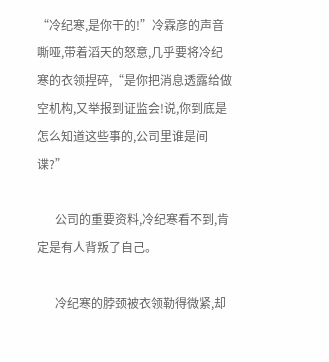“冷纪寒,是你干的!”冷霖彦的声音嘶哑,带着滔天的怒意,几乎要将冷纪寒的衣领捏碎,“是你把消息透露给做空机构,又举报到证监会!说,你到底是怎么知道这些事的,公司里谁是间谍?”

      公司的重要资料,冷纪寒看不到,肯定是有人背叛了自己。

      冷纪寒的脖颈被衣领勒得微紧,却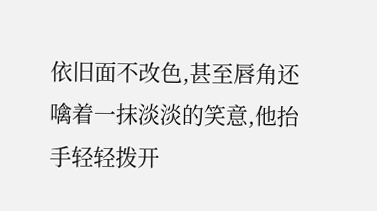依旧面不改色,甚至唇角还噙着一抹淡淡的笑意,他抬手轻轻拨开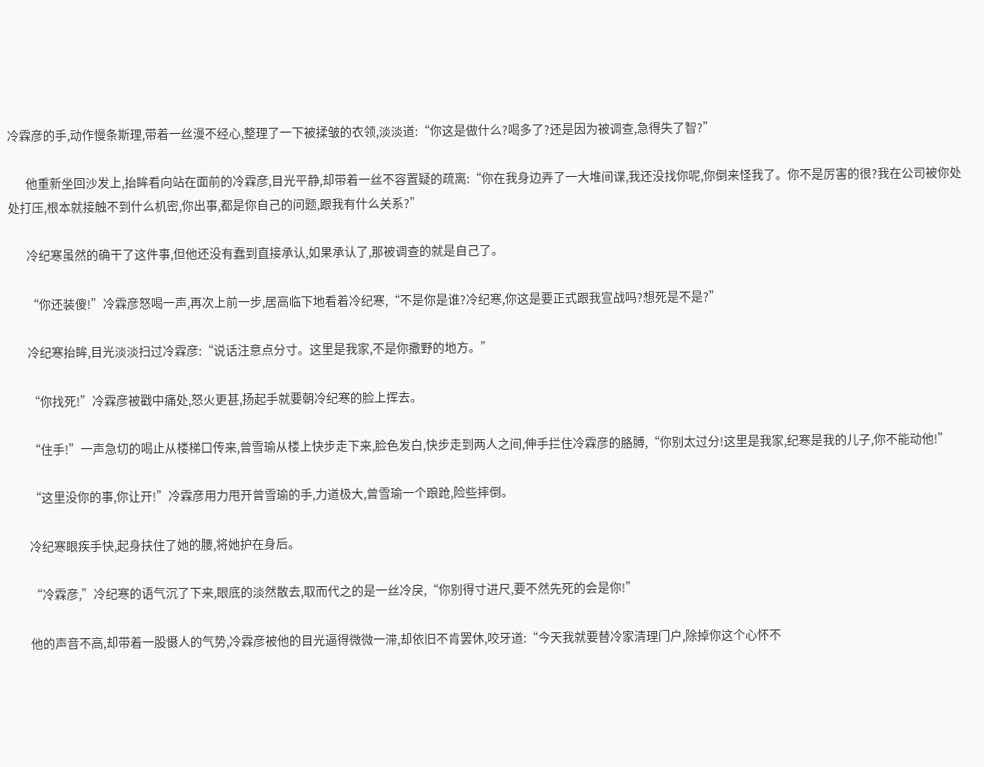冷霖彦的手,动作慢条斯理,带着一丝漫不经心,整理了一下被揉皱的衣领,淡淡道:“你这是做什么?喝多了?还是因为被调查,急得失了智?”

      他重新坐回沙发上,抬眸看向站在面前的冷霖彦,目光平静,却带着一丝不容置疑的疏离:“你在我身边弄了一大堆间谍,我还没找你呢,你倒来怪我了。你不是厉害的很?我在公司被你处处打压,根本就接触不到什么机密,你出事,都是你自己的问题,跟我有什么关系?”

      冷纪寒虽然的确干了这件事,但他还没有蠢到直接承认,如果承认了,那被调查的就是自己了。

      “你还装傻!”冷霖彦怒喝一声,再次上前一步,居高临下地看着冷纪寒,“不是你是谁?冷纪寒,你这是要正式跟我宣战吗?想死是不是?”

      冷纪寒抬眸,目光淡淡扫过冷霖彦:“说话注意点分寸。这里是我家,不是你撒野的地方。”

      “你找死!”冷霖彦被戳中痛处,怒火更甚,扬起手就要朝冷纪寒的脸上挥去。

      “住手!”一声急切的喝止从楼梯口传来,曾雪瑜从楼上快步走下来,脸色发白,快步走到两人之间,伸手拦住冷霖彦的胳膊,“你别太过分!这里是我家,纪寒是我的儿子,你不能动他!”

      “这里没你的事,你让开!”冷霖彦用力甩开曾雪瑜的手,力道极大,曾雪瑜一个踉跄,险些摔倒。

      冷纪寒眼疾手快,起身扶住了她的腰,将她护在身后。

      “冷霖彦,”冷纪寒的语气沉了下来,眼底的淡然散去,取而代之的是一丝冷戾,“你别得寸进尺,要不然先死的会是你!”

      他的声音不高,却带着一股慑人的气势,冷霖彦被他的目光逼得微微一滞,却依旧不肯罢休,咬牙道:“今天我就要替冷家清理门户,除掉你这个心怀不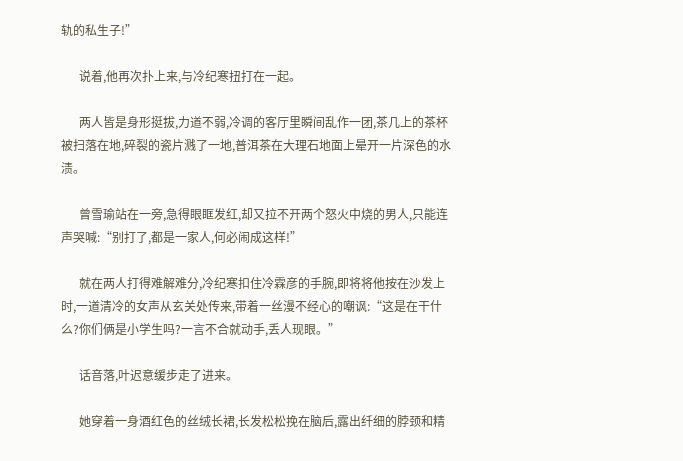轨的私生子!”

      说着,他再次扑上来,与冷纪寒扭打在一起。

      两人皆是身形挺拔,力道不弱,冷调的客厅里瞬间乱作一团,茶几上的茶杯被扫落在地,碎裂的瓷片溅了一地,普洱茶在大理石地面上晕开一片深色的水渍。

      曾雪瑜站在一旁,急得眼眶发红,却又拉不开两个怒火中烧的男人,只能连声哭喊:“别打了,都是一家人,何必闹成这样!”

      就在两人打得难解难分,冷纪寒扣住冷霖彦的手腕,即将将他按在沙发上时,一道清冷的女声从玄关处传来,带着一丝漫不经心的嘲讽:“这是在干什么?你们俩是小学生吗?一言不合就动手,丢人现眼。”

      话音落,叶迟意缓步走了进来。

      她穿着一身酒红色的丝绒长裙,长发松松挽在脑后,露出纤细的脖颈和精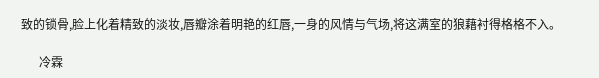致的锁骨,脸上化着精致的淡妆,唇瓣涂着明艳的红唇,一身的风情与气场,将这满室的狼藉衬得格格不入。

      冷霖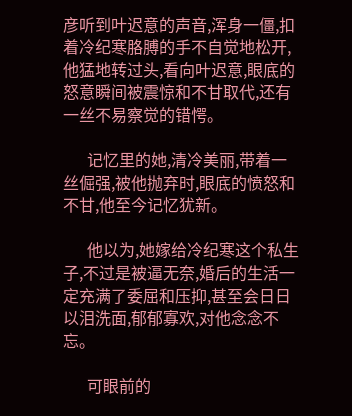彦听到叶迟意的声音,浑身一僵,扣着冷纪寒胳膊的手不自觉地松开,他猛地转过头,看向叶迟意,眼底的怒意瞬间被震惊和不甘取代,还有一丝不易察觉的错愕。

      记忆里的她,清冷美丽,带着一丝倔强,被他抛弃时,眼底的愤怒和不甘,他至今记忆犹新。

      他以为,她嫁给冷纪寒这个私生子,不过是被逼无奈,婚后的生活一定充满了委屈和压抑,甚至会日日以泪洗面,郁郁寡欢,对他念念不忘。

      可眼前的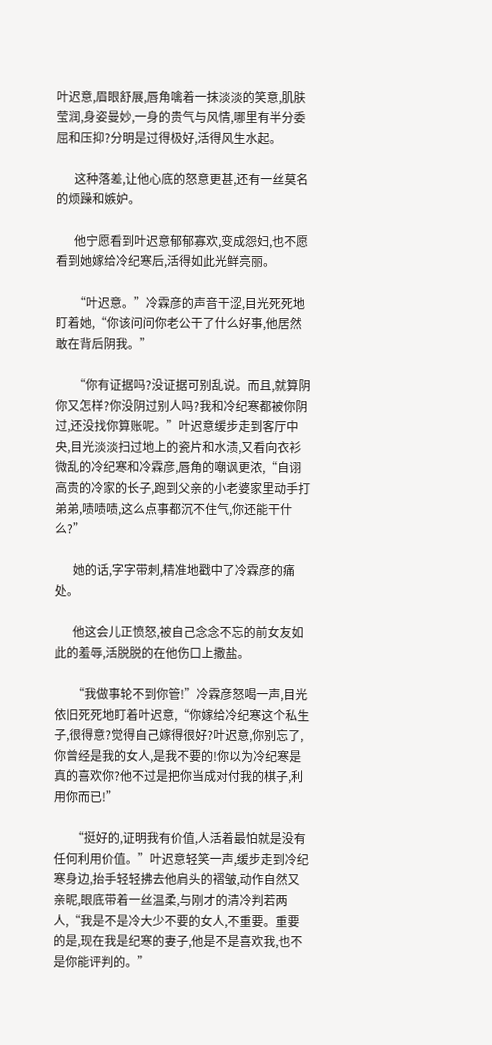叶迟意,眉眼舒展,唇角噙着一抹淡淡的笑意,肌肤莹润,身姿曼妙,一身的贵气与风情,哪里有半分委屈和压抑?分明是过得极好,活得风生水起。

      这种落差,让他心底的怒意更甚,还有一丝莫名的烦躁和嫉妒。

      他宁愿看到叶迟意郁郁寡欢,变成怨妇,也不愿看到她嫁给冷纪寒后,活得如此光鲜亮丽。

      “叶迟意。”冷霖彦的声音干涩,目光死死地盯着她,“你该问问你老公干了什么好事,他居然敢在背后阴我。”

      “你有证据吗?没证据可别乱说。而且,就算阴你又怎样?你没阴过别人吗?我和冷纪寒都被你阴过,还没找你算账呢。”叶迟意缓步走到客厅中央,目光淡淡扫过地上的瓷片和水渍,又看向衣衫微乱的冷纪寒和冷霖彦,唇角的嘲讽更浓,“自诩高贵的冷家的长子,跑到父亲的小老婆家里动手打弟弟,啧啧啧,这么点事都沉不住气,你还能干什么?”

      她的话,字字带刺,精准地戳中了冷霖彦的痛处。

      他这会儿正愤怒,被自己念念不忘的前女友如此的羞辱,活脱脱的在他伤口上撒盐。

      “我做事轮不到你管!”冷霖彦怒喝一声,目光依旧死死地盯着叶迟意,“你嫁给冷纪寒这个私生子,很得意?觉得自己嫁得很好?叶迟意,你别忘了,你曾经是我的女人,是我不要的!你以为冷纪寒是真的喜欢你?他不过是把你当成对付我的棋子,利用你而已!”

      “挺好的,证明我有价值,人活着最怕就是没有任何利用价值。”叶迟意轻笑一声,缓步走到冷纪寒身边,抬手轻轻拂去他肩头的褶皱,动作自然又亲昵,眼底带着一丝温柔,与刚才的清冷判若两人,“我是不是冷大少不要的女人,不重要。重要的是,现在我是纪寒的妻子,他是不是喜欢我,也不是你能评判的。”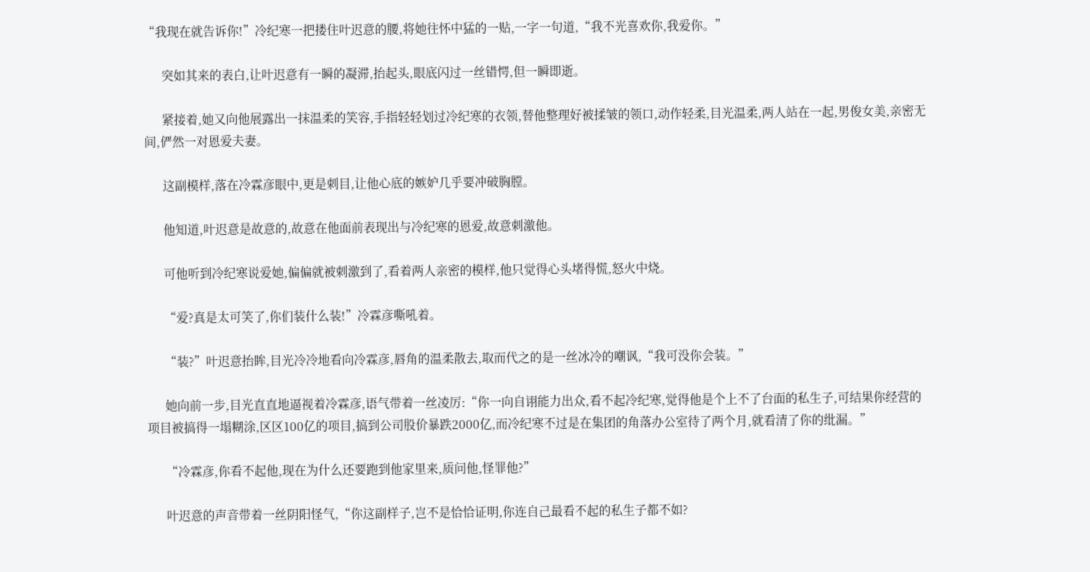“我现在就告诉你!”冷纪寒一把搂住叶迟意的腰,将她往怀中猛的一贴,一字一句道,“我不光喜欢你,我爱你。”

      突如其来的表白,让叶迟意有一瞬的凝滞,抬起头,眼底闪过一丝错愕,但一瞬即逝。

      紧接着,她又向他展露出一抹温柔的笑容,手指轻轻划过冷纪寒的衣领,替他整理好被揉皱的领口,动作轻柔,目光温柔,两人站在一起,男俊女美,亲密无间,俨然一对恩爱夫妻。

      这副模样,落在冷霖彦眼中,更是刺目,让他心底的嫉妒几乎要冲破胸膛。

      他知道,叶迟意是故意的,故意在他面前表现出与冷纪寒的恩爱,故意刺激他。

      可他听到冷纪寒说爱她,偏偏就被刺激到了,看着两人亲密的模样,他只觉得心头堵得慌,怒火中烧。

      “爱?真是太可笑了,你们装什么装!”冷霖彦嘶吼着。

      “装?”叶迟意抬眸,目光冷冷地看向冷霖彦,唇角的温柔散去,取而代之的是一丝冰冷的嘲讽,“我可没你会装。”

      她向前一步,目光直直地逼视着冷霖彦,语气带着一丝凌厉:“你一向自诩能力出众,看不起冷纪寒,觉得他是个上不了台面的私生子,可结果你经营的项目被搞得一塌糊涂,区区100亿的项目,搞到公司股价暴跌2000亿,而冷纪寒不过是在集团的角落办公室待了两个月,就看清了你的纰漏。”

      “冷霖彦,你看不起他,现在为什么还要跑到他家里来,质问他,怪罪他?”

      叶迟意的声音带着一丝阴阳怪气,“你这副样子,岂不是恰恰证明,你连自己最看不起的私生子都不如?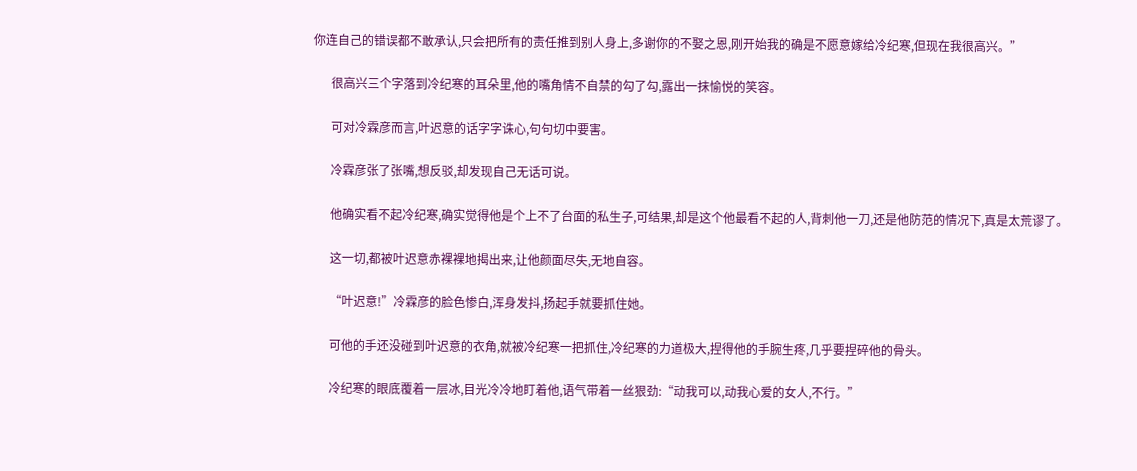你连自己的错误都不敢承认,只会把所有的责任推到别人身上,多谢你的不娶之恩,刚开始我的确是不愿意嫁给冷纪寒,但现在我很高兴。”

      很高兴三个字落到冷纪寒的耳朵里,他的嘴角情不自禁的勾了勾,露出一抹愉悦的笑容。

      可对冷霖彦而言,叶迟意的话字字诛心,句句切中要害。

      冷霖彦张了张嘴,想反驳,却发现自己无话可说。

      他确实看不起冷纪寒,确实觉得他是个上不了台面的私生子,可结果,却是这个他最看不起的人,背刺他一刀,还是他防范的情况下,真是太荒谬了。

      这一切,都被叶迟意赤裸裸地揭出来,让他颜面尽失,无地自容。

      “叶迟意!”冷霖彦的脸色惨白,浑身发抖,扬起手就要抓住她。

      可他的手还没碰到叶迟意的衣角,就被冷纪寒一把抓住,冷纪寒的力道极大,捏得他的手腕生疼,几乎要捏碎他的骨头。

      冷纪寒的眼底覆着一层冰,目光冷冷地盯着他,语气带着一丝狠劲:“动我可以,动我心爱的女人,不行。”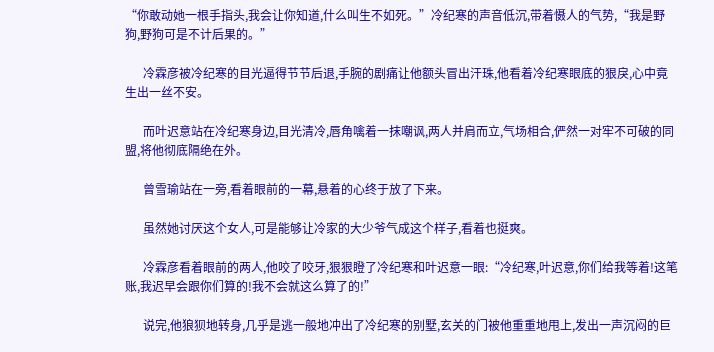“你敢动她一根手指头,我会让你知道,什么叫生不如死。”冷纪寒的声音低沉,带着慑人的气势,“我是野狗,野狗可是不计后果的。”

      冷霖彦被冷纪寒的目光逼得节节后退,手腕的剧痛让他额头冒出汗珠,他看着冷纪寒眼底的狠戾,心中竟生出一丝不安。

      而叶迟意站在冷纪寒身边,目光清冷,唇角噙着一抹嘲讽,两人并肩而立,气场相合,俨然一对牢不可破的同盟,将他彻底隔绝在外。

      曾雪瑜站在一旁,看着眼前的一幕,悬着的心终于放了下来。

      虽然她讨厌这个女人,可是能够让冷家的大少爷气成这个样子,看着也挺爽。

      冷霖彦看着眼前的两人,他咬了咬牙,狠狠瞪了冷纪寒和叶迟意一眼:“冷纪寒,叶迟意,你们给我等着!这笔账,我迟早会跟你们算的!我不会就这么算了的!”

      说完,他狼狈地转身,几乎是逃一般地冲出了冷纪寒的别墅,玄关的门被他重重地甩上,发出一声沉闷的巨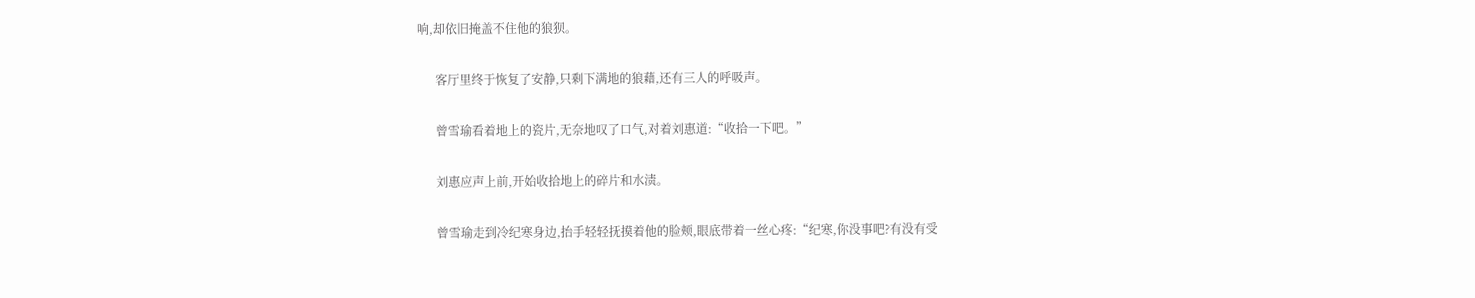响,却依旧掩盖不住他的狼狈。

      客厅里终于恢复了安静,只剩下满地的狼藉,还有三人的呼吸声。

      曾雪瑜看着地上的瓷片,无奈地叹了口气,对着刘惠道:“收拾一下吧。”

      刘惠应声上前,开始收拾地上的碎片和水渍。

      曾雪瑜走到冷纪寒身边,抬手轻轻抚摸着他的脸颊,眼底带着一丝心疼:“纪寒,你没事吧?有没有受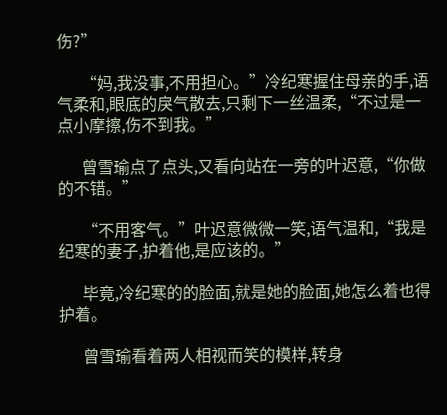伤?”

      “妈,我没事,不用担心。”冷纪寒握住母亲的手,语气柔和,眼底的戾气散去,只剩下一丝温柔,“不过是一点小摩擦,伤不到我。”

      曾雪瑜点了点头,又看向站在一旁的叶迟意,“你做的不错。”

      “不用客气。”叶迟意微微一笑,语气温和,“我是纪寒的妻子,护着他,是应该的。”

      毕竟,冷纪寒的的脸面,就是她的脸面,她怎么着也得护着。

      曾雪瑜看着两人相视而笑的模样,转身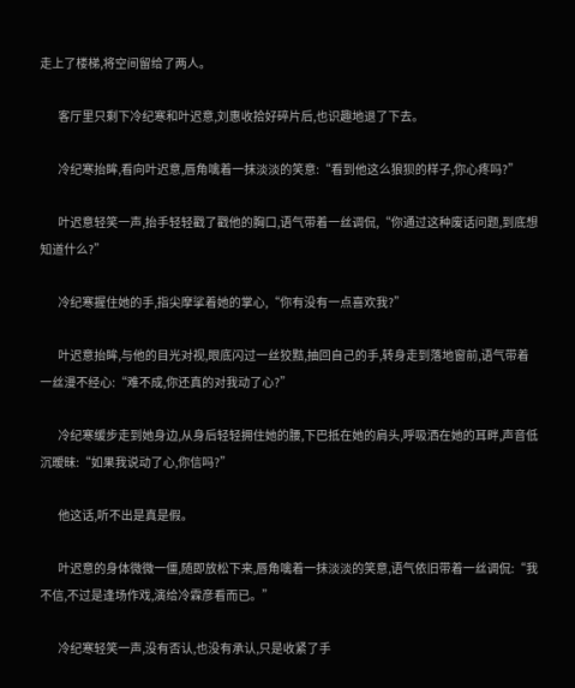走上了楼梯,将空间留给了两人。

      客厅里只剩下冷纪寒和叶迟意,刘惠收拾好碎片后,也识趣地退了下去。

      冷纪寒抬眸,看向叶迟意,唇角噙着一抹淡淡的笑意:“看到他这么狼狈的样子,你心疼吗?”

      叶迟意轻笑一声,抬手轻轻戳了戳他的胸口,语气带着一丝调侃,“你通过这种废话问题,到底想知道什么?”

      冷纪寒握住她的手,指尖摩挲着她的掌心,“你有没有一点喜欢我?”

      叶迟意抬眸,与他的目光对视,眼底闪过一丝狡黠,抽回自己的手,转身走到落地窗前,语气带着一丝漫不经心:“难不成,你还真的对我动了心?”

      冷纪寒缓步走到她身边,从身后轻轻拥住她的腰,下巴抵在她的肩头,呼吸洒在她的耳畔,声音低沉暧昧:“如果我说动了心,你信吗?”

      他这话,听不出是真是假。

      叶迟意的身体微微一僵,随即放松下来,唇角噙着一抹淡淡的笑意,语气依旧带着一丝调侃:“我不信,不过是逢场作戏,演给冷霖彦看而已。”

      冷纪寒轻笑一声,没有否认,也没有承认,只是收紧了手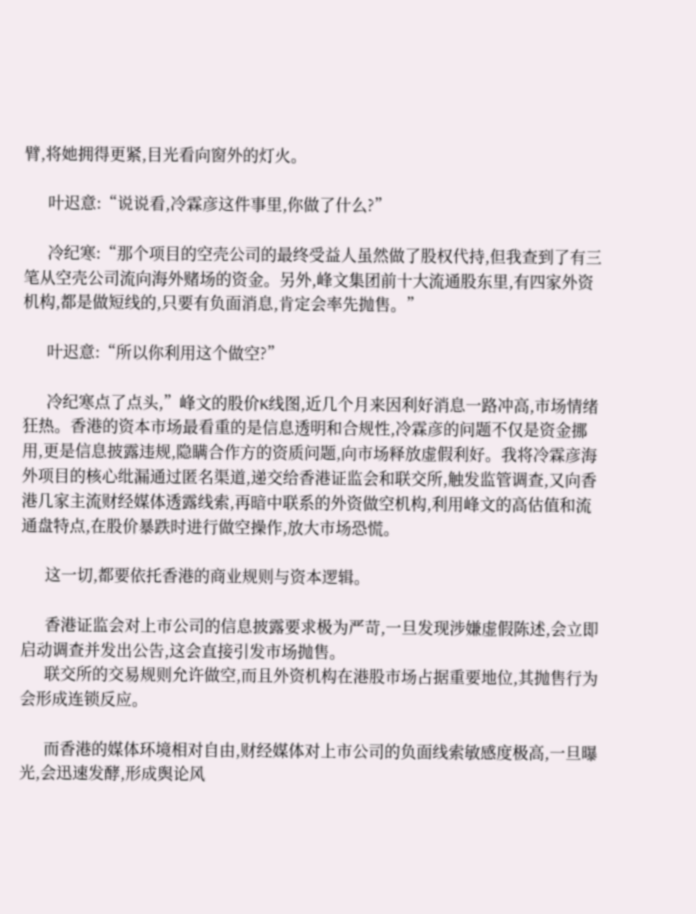臂,将她拥得更紧,目光看向窗外的灯火。

      叶迟意:“说说看,冷霖彦这件事里,你做了什么?”

      冷纪寒:“那个项目的空壳公司的最终受益人虽然做了股权代持,但我查到了有三笔从空壳公司流向海外赌场的资金。另外,峰文集团前十大流通股东里,有四家外资机构,都是做短线的,只要有负面消息,肯定会率先抛售。”

      叶迟意:“所以你利用这个做空?”

      冷纪寒点了点头,”峰文的股价K线图,近几个月来因利好消息一路冲高,市场情绪狂热。香港的资本市场最看重的是信息透明和合规性,冷霖彦的问题不仅是资金挪用,更是信息披露违规,隐瞒合作方的资质问题,向市场释放虚假利好。我将冷霖彦海外项目的核心纰漏通过匿名渠道,递交给香港证监会和联交所,触发监管调查,又向香港几家主流财经媒体透露线索,再暗中联系的外资做空机构,利用峰文的高估值和流通盘特点,在股价暴跌时进行做空操作,放大市场恐慌。

      这一切,都要依托香港的商业规则与资本逻辑。

      香港证监会对上市公司的信息披露要求极为严苛,一旦发现涉嫌虚假陈述,会立即启动调查并发出公告,这会直接引发市场抛售。
      联交所的交易规则允许做空,而且外资机构在港股市场占据重要地位,其抛售行为会形成连锁反应。

      而香港的媒体环境相对自由,财经媒体对上市公司的负面线索敏感度极高,一旦曝光,会迅速发酵,形成舆论风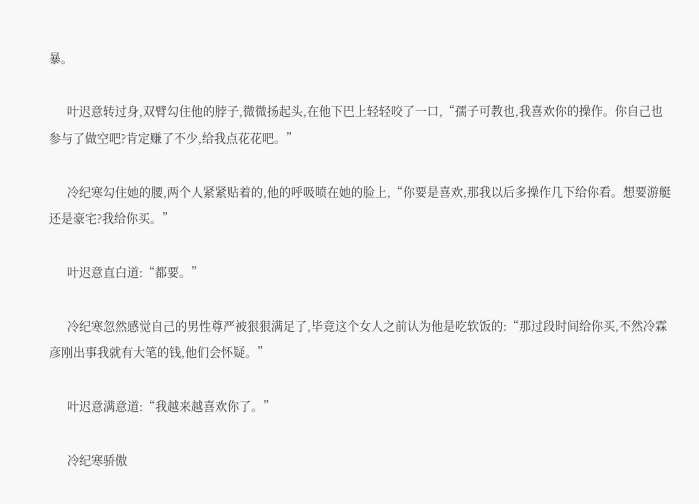暴。

      叶迟意转过身,双臂勾住他的脖子,微微扬起头,在他下巴上轻轻咬了一口,“孺子可教也,我喜欢你的操作。你自己也参与了做空吧?肯定赚了不少,给我点花花吧。”

      冷纪寒勾住她的腰,两个人紧紧贴着的,他的呼吸喷在她的脸上,“你要是喜欢,那我以后多操作几下给你看。想要游艇还是豪宅?我给你买。”

      叶迟意直白道:“都要。”

      冷纪寒忽然感觉自己的男性尊严被狠狠满足了,毕竟这个女人之前认为他是吃软饭的:“那过段时间给你买,不然冷霖彦刚出事我就有大笔的钱,他们会怀疑。”

      叶迟意满意道:“我越来越喜欢你了。”

      冷纪寒骄傲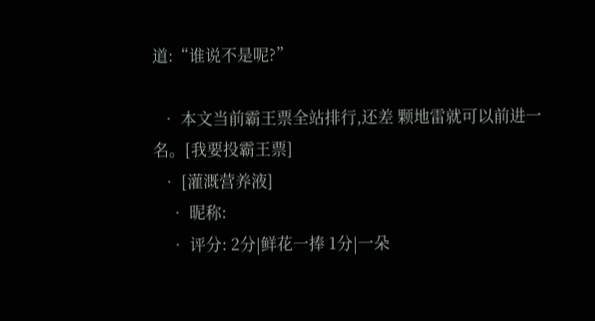道:“谁说不是呢?”

  • 本文当前霸王票全站排行,还差 颗地雷就可以前进一名。[我要投霸王票]
  • [灌溉营养液]
    • 昵称:
    • 评分: 2分|鲜花一捧 1分|一朵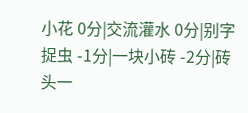小花 0分|交流灌水 0分|别字捉虫 -1分|一块小砖 -2分|砖头一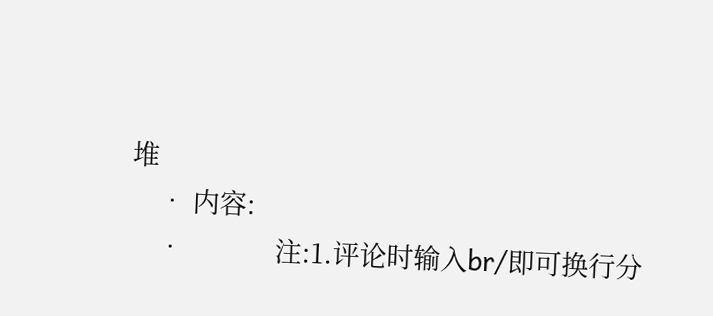堆
    • 内容:
    •             注:1.评论时输入br/即可换行分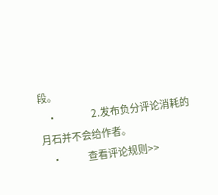段。
    •                 2.发布负分评论消耗的月石并不会给作者。
    •             查看评论规则>>